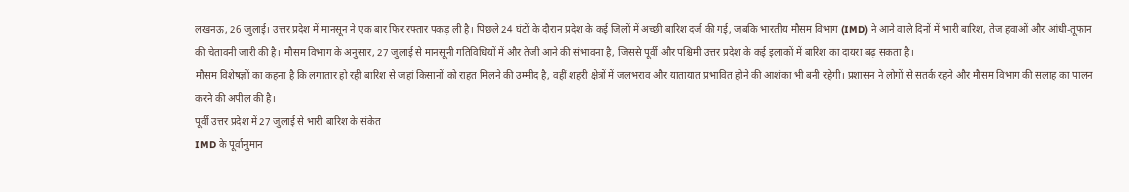लखनऊ, 26 जुलाई। उत्तर प्रदेश में मानसून ने एक बार फिर रफ्तार पकड़ ली है। पिछले 24 घंटों के दौरान प्रदेश के कई जिलों में अच्छी बारिश दर्ज की गई, जबकि भारतीय मौसम विभाग (IMD) ने आने वाले दिनों में भारी बारिश, तेज हवाओं और आंधी-तूफान की चेतावनी जारी की है। मौसम विभाग के अनुसार, 27 जुलाई से मानसूनी गतिविधियों में और तेजी आने की संभावना है, जिससे पूर्वी और पश्चिमी उत्तर प्रदेश के कई इलाकों में बारिश का दायरा बढ़ सकता है।
मौसम विशेषज्ञों का कहना है कि लगातार हो रही बारिश से जहां किसानों को राहत मिलने की उम्मीद है, वहीं शहरी क्षेत्रों में जलभराव और यातायात प्रभावित होने की आशंका भी बनी रहेगी। प्रशासन ने लोगों से सतर्क रहने और मौसम विभाग की सलाह का पालन करने की अपील की है।
पूर्वी उत्तर प्रदेश में 27 जुलाई से भारी बारिश के संकेत
IMD के पूर्वानुमान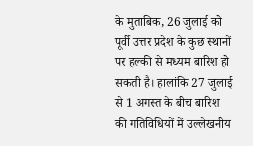के मुताबिक, 26 जुलाई को पूर्वी उत्तर प्रदेश के कुछ स्थानों पर हल्की से मध्यम बारिश हो सकती है। हालांकि 27 जुलाई से 1 अगस्त के बीच बारिश की गतिविधियों में उल्लेखनीय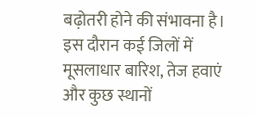बढ़ोतरी होने की संभावना है।
इस दौरान कई जिलों में मूसलाधार बारिश, तेज हवाएं और कुछ स्थानों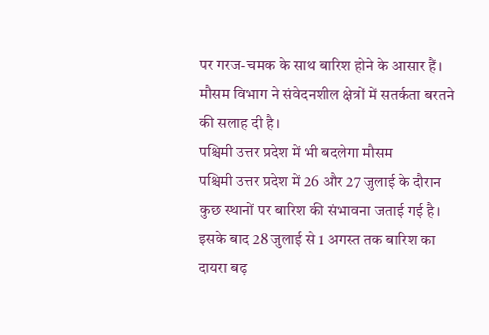पर गरज-चमक के साथ बारिश होने के आसार हैं। मौसम विभाग ने संवेदनशील क्षेत्रों में सतर्कता बरतने की सलाह दी है।
पश्चिमी उत्तर प्रदेश में भी बदलेगा मौसम
पश्चिमी उत्तर प्रदेश में 26 और 27 जुलाई के दौरान कुछ स्थानों पर बारिश की संभावना जताई गई है। इसके बाद 28 जुलाई से 1 अगस्त तक बारिश का दायरा बढ़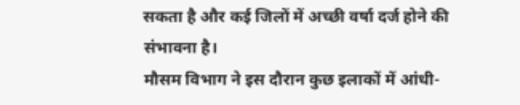सकता है और कई जिलों में अच्छी वर्षा दर्ज होने की संभावना है।
मौसम विभाग ने इस दौरान कुछ इलाकों में आंधी-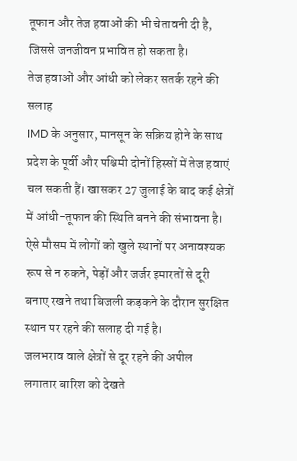तूफान और तेज हवाओं की भी चेतावनी दी है, जिससे जनजीवन प्रभावित हो सकता है।
तेज हवाओं और आंधी को लेकर सतर्क रहने की सलाह
IMD के अनुसार, मानसून के सक्रिय होने के साथ प्रदेश के पूर्वी और पश्चिमी दोनों हिस्सों में तेज हवाएं चल सकती हैं। खासकर 27 जुलाई के बाद कई क्षेत्रों में आंधी-तूफान की स्थिति बनने की संभावना है।
ऐसे मौसम में लोगों को खुले स्थानों पर अनावश्यक रूप से न रुकने, पेड़ों और जर्जर इमारतों से दूरी बनाए रखने तथा बिजली कड़कने के दौरान सुरक्षित स्थान पर रहने की सलाह दी गई है।
जलभराव वाले क्षेत्रों से दूर रहने की अपील
लगातार बारिश को देखते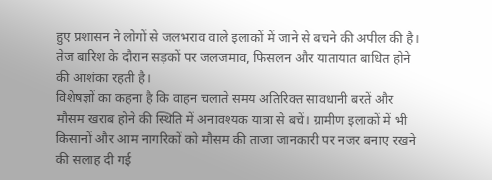हुए प्रशासन ने लोगों से जलभराव वाले इलाकों में जाने से बचने की अपील की है। तेज बारिश के दौरान सड़कों पर जलजमाव, फिसलन और यातायात बाधित होने की आशंका रहती है।
विशेषज्ञों का कहना है कि वाहन चलाते समय अतिरिक्त सावधानी बरतें और मौसम खराब होने की स्थिति में अनावश्यक यात्रा से बचें। ग्रामीण इलाकों में भी किसानों और आम नागरिकों को मौसम की ताजा जानकारी पर नजर बनाए रखने की सलाह दी गई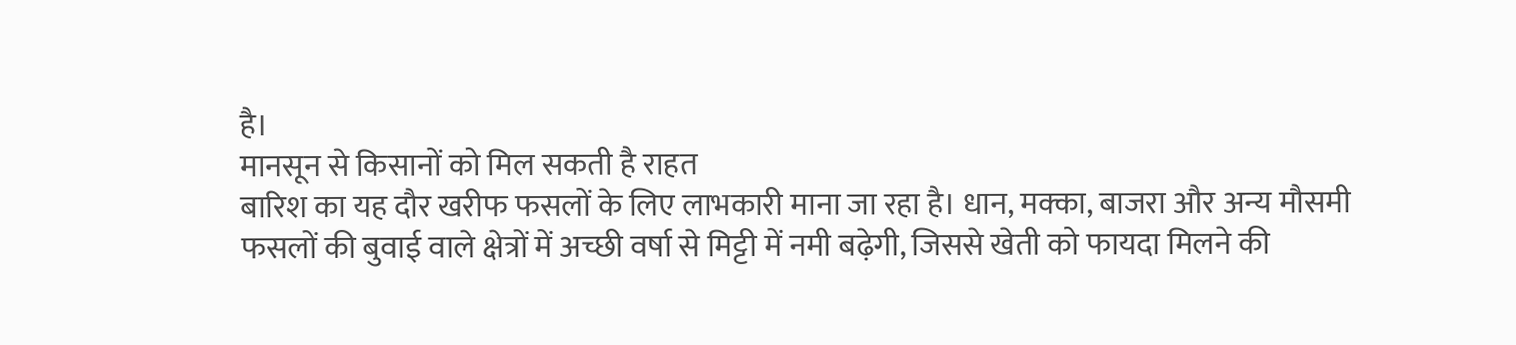है।
मानसून से किसानों को मिल सकती है राहत
बारिश का यह दौर खरीफ फसलों के लिए लाभकारी माना जा रहा है। धान, मक्का, बाजरा और अन्य मौसमी फसलों की बुवाई वाले क्षेत्रों में अच्छी वर्षा से मिट्टी में नमी बढ़ेगी, जिससे खेती को फायदा मिलने की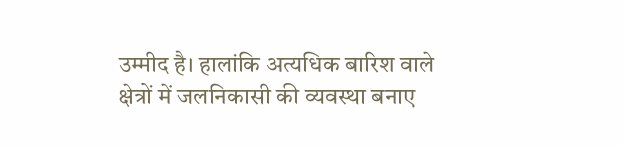उम्मीद है। हालांकि अत्यधिक बारिश वाले क्षेत्रों में जलनिकासी की व्यवस्था बनाए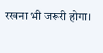रखना भी जरूरी होगा।